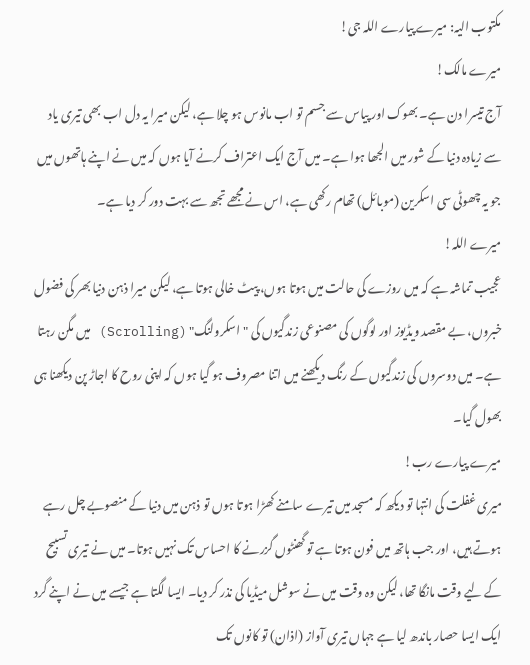مکتوب الیہ: میرے پیارے اللہ جی!
میرے مالک!
آج تیسرا دن ہے۔ بھوک اور پیاس سے جسم تو اب مانوس ہو چلا ہے، لیکن میرا یہ دل اب بھی تیری یاد سے زیادہ دنیا کے شور میں الجھا ہوا ہے۔ میں آج ایک اعتراف کرنے آیا ہوں کہ میں نے اپنے ہاتھوں میں جو یہ چھوٹی سی اسکرین (موبائل) تھام رکھی ہے، اس نے مجھے تجھ سے بہت دور کر دیا ہے۔
میرے اللہ!
عجیب تماشہ ہے کہ میں روزے کی حالت میں ہوتا ہوں، پیٹ خالی ہوتا ہے، لیکن میرا ذہن دنیا بھر کی فضول خبروں، بے مقصد ویڈیوز اور لوگوں کی مصنوعی زندگیوں کی "اسکرولنگ" (Scrolling) میں مگن رہتا ہے۔ میں دوسروں کی زندگیوں کے رنگ دیکھنے میں اتنا مصروف ہو گیا ہوں کہ اپنی روح کا اجاڑ پن دیکھنا ہی بھول گیا۔
میرے پیارے رب!
میری غفلت کی انتہا تو دیکھ کہ مسجد میں تیرے سامنے کھڑا ہوتا ہوں تو ذہن میں دنیا کے منصوبے چل رہے ہوتے ہیں، اور جب ہاتھ میں فون ہوتا ہے تو گھنٹوں گزرنے کا احساس تک نہیں ہوتا۔ میں نے تیری تسبیح کے لیے وقت مانگا تھا، لیکن وہ وقت میں نے سوشل میڈیا کی نذر کر دیا۔ ایسا لگتا ہے جیسے میں نے اپنے گرد ایک ایسا حصار باندھ لیا ہے جہاں تیری آواز (اذان) تو کانوں تک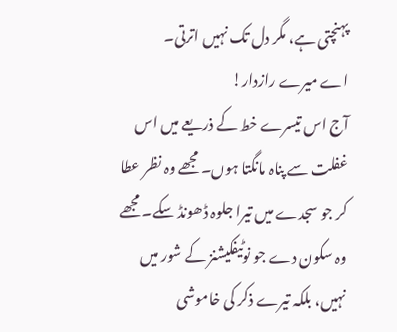پہنچتی ہے، مگر دل تک نہیں اترتی۔
اے میرے رازدار!
آج اس تیسرے خط کے ذریعے میں اس غفلت سے پناہ مانگتا ہوں۔ مجھے وہ نظر عطا کر جو سجدے میں تیرا جلوہ ڈھونڈ سکے۔ مجھے وہ سکون دے جو نوٹیفکیشنز کے شور میں نہیں، بلکہ تیرے ذکر کی خاموشی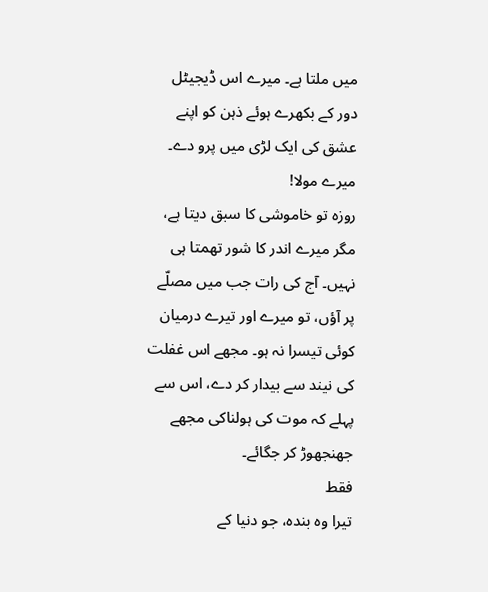میں ملتا ہے۔ میرے اس ڈیجیٹل دور کے بکھرے ہوئے ذہن کو اپنے عشق کی ایک لڑی میں پرو دے۔
میرے مولا!
روزہ تو خاموشی کا سبق دیتا ہے، مگر میرے اندر کا شور تھمتا ہی نہیں۔ آج کی رات جب میں مصلّے پر آؤں، تو میرے اور تیرے درمیان کوئی تیسرا نہ ہو۔ مجھے اس غفلت کی نیند سے بیدار کر دے، اس سے پہلے کہ موت کی ہولناکی مجھے جھنجھوڑ کر جگائے۔
فقط
تیرا وہ بندہ، جو دنیا کے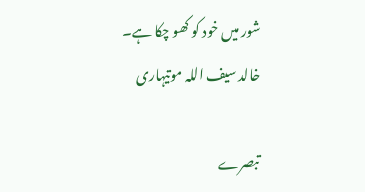شور میں خود کو کھو چکا ہے۔
خالد سیف اللہ موتیہاری

تبصرے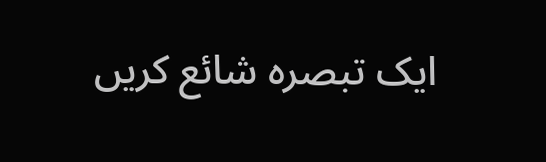ایک تبصرہ شائع کریں